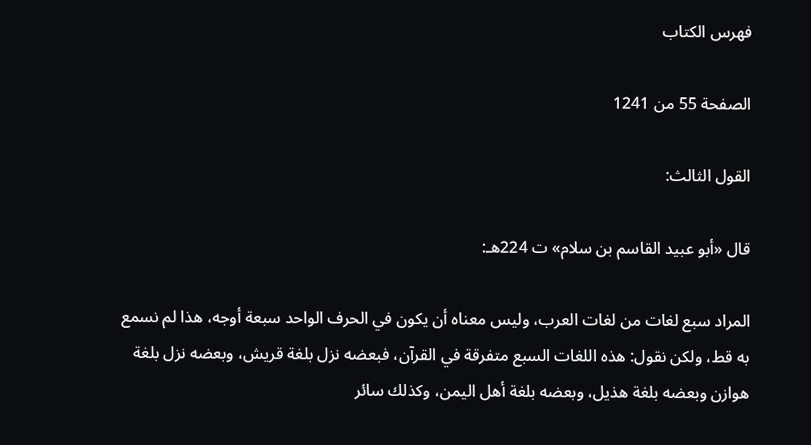فهرس الكتاب

الصفحة 55 من 1241

القول الثالث:

قال «أبو عبيد القاسم بن سلام» ت 224هـ:

المراد سبع لغات من لغات العرب، وليس معناه أن يكون في الحرف الواحد سبعة أوجه، هذا لم نسمع به قط، ولكن نقول: هذه اللغات السبع متفرقة في القرآن، فبعضه نزل بلغة قريش، وبعضه نزل بلغة هوازن وبعضه بلغة هذيل، وبعضه بلغة أهل اليمن، وكذلك سائر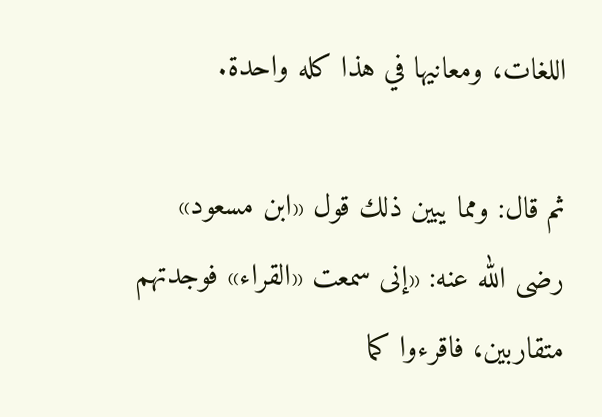اللغات، ومعانيها في هذا كله واحدة.

ثم قال: ومما يبين ذلك قول «ابن مسعود» رضى الله عنه: «إنى سمعت «القراء» فوجدتهم متقاربين، فاقرءوا كما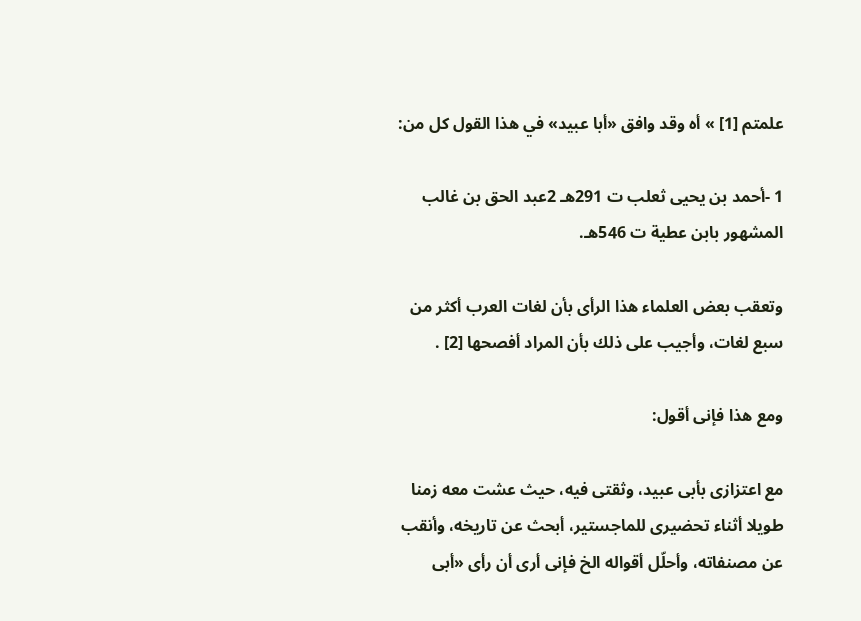علمتم [1] » أه وقد وافق «أبا عبيد» في هذا القول كل من:

1 -أحمد بن يحيى ثعلب ت 291هـ 2عبد الحق بن غالب المشهور بابن عطية ت 546هـ.

وتعقب بعض العلماء هذا الرأى بأن لغات العرب أكثر من سبع لغات، وأجيب على ذلك بأن المراد أفصحها [2] .

ومع هذا فإنى أقول:

مع اعتزازى بأبى عبيد، وثقتى فيه، حيث عشت معه زمنا طويلا أثناء تحضيرى للماجستير، أبحث عن تاريخه، وأنقب عن مصنفاته، وأحلّل أقواله الخ فإنى أرى أن رأى «أبى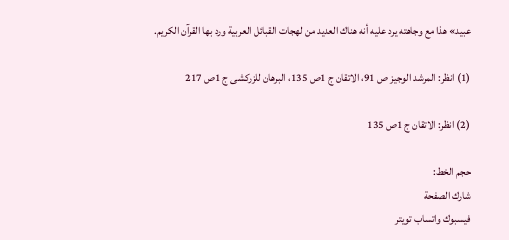عبيد» هذا مع وجاهته يرد عليه أنه هناك العديد من لهجات القبائل العربية ورد بها القرآن الكريم.

(1) انظر: المرشد الوجيز ص 91، الاتقان ج 1ص 135، البرهان للزركشى ج 1ص 217

(2) انظر: الاتقان ج 1ص 135

حجم الخط:
شارك الصفحة
فيسبوك واتساب تويتر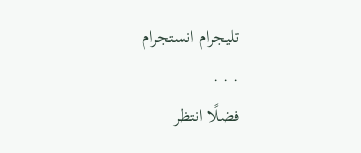تليجرام انستجرام
. . .
فضلًا انتظر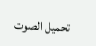تحميل الصوت